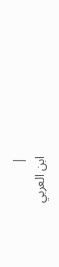|
ابن العربي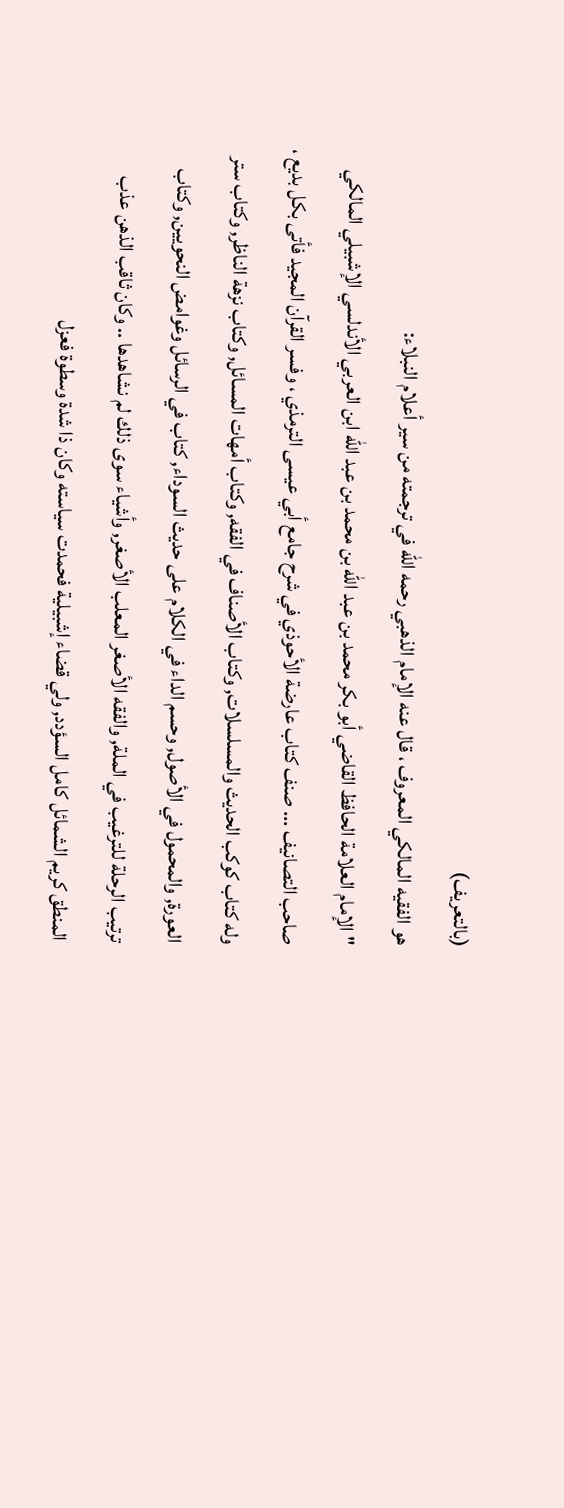(بالتعريف)
هو الفقيه المالكي المعروف ، قال عنه الإمام الذهبي رحمه الله في ترجمته من سير أعلام النبلاء:
" الإمام العلامة الحافظ القاضي أبو بكر محمد بن عبد الله بن محمد بن عبد الله ابن العربي الأندلسي الإشبيلي المالكي صاحب التصانيف ... صنف كتاب عارضة الأحوذي في شرح جامع أبي عيسى الترمذي ، وفسر القرآن المجيد فأتى بكل بديع ، وله كتاب كوكب الحديث والمسلسلات, وكتاب الأصناف في الفقه, وكتاب أمهات المسائل, وكتاب نزهة الناظر, وكتاب ستر العورة, والمحمول في الأصول, وحسم الداء في الكلام على حديث السوداء, كتاب في الرسائل وغوامض النحويين, وكتاب ترتيب الرحلة للترغيب في الملة, والفقه الأصغر المعلب الأصغر, وأشياء سوى ذلك لم نشاهدها .. وكان ثاقب الذهن عذب المنطق كريم الشمائل كامل السؤدد, ولي قضاء إشبيلية فحمدت سياسته وكان ذا شدة وسطوة فعزل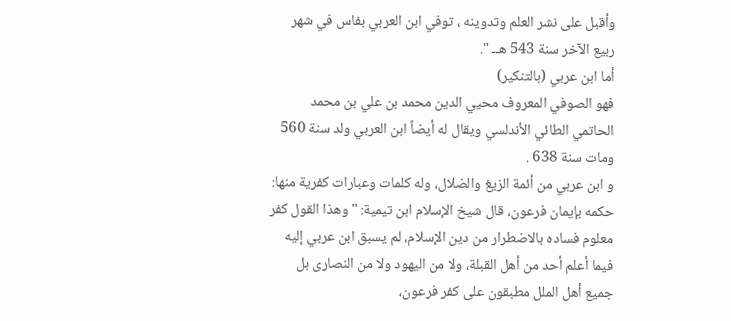وأقبل على نشر العلم وتدوينه ، توفي ابن العربي بفاس في شهر ربيع الآخر سنة 543 هــ ".
أما ابن عربي (بالتنكير)
فهو الصوفي المعروف محيي الدين محمد بن علي بن محمد الحاتمي الطائي الأندلسي ويقال له أيضاً ابن العربي ولد سنة 560 ومات سنة 638 .
و ابن عربي من أئمة الزيغ والضلال، وله كلمات وعبارات كفرية منها: حكمه بإيمان فرعون، قال شيخ الإسلام ابن تيمية: "وهذا القول كفر معلوم فساده بالاضطرار من دين الإسلام، لم يسبق ابن عربي إليه فيما أعلم أحد من أهل القبلة، ولا من اليهود ولا من النصارى بل جميع أهل الملل مطبقون على كفر فرعون،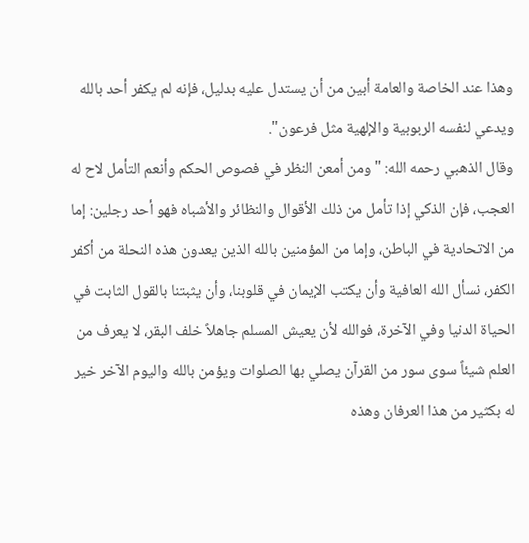وهذا عند الخاصة والعامة أبين من أن يستدل عليه بدليل، فإنه لم يكفر أحد بالله ويدعي لنفسه الربوبية والإلهية مثل فرعون".
وقال الذهبي رحمه الله: "ومن أمعن النظر في فصوص الحكم وأنعم التأمل لاح له العجب، فإن الذكي إذا تأمل من ذلك الأقوال والنظائر والأشباه فهو أحد رجلين: إما من الاتحادية في الباطن، وإما من المؤمنين بالله الذين يعدون هذه النحلة من أكفر الكفر، نسأل الله العافية وأن يكتب الإيمان في قلوبنا، وأن يثبتنا بالقول الثابت في الحياة الدنيا وفي الآخرة، فوالله لأن يعيش المسلم جاهلاً خلف البقر، لا يعرف من العلم شيئاً سوى سور من القرآن يصلي بها الصلوات ويؤمن بالله واليوم الآخر خير له بكثير من هذا العرفان وهذه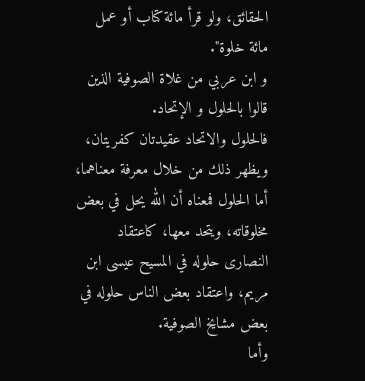الحقائق، ولو قرأ مائة كتاب أو عمل مائة خلوة".
و ابن عربي من غلاة الصوفية الذين قالوا بالحلول و الإتحاد.
فالحلول والاتحاد عقيدتان كفريتان، ويظهر ذلك من خلال معرفة معناهما، أما الحلول فمعناه أن الله يحل في بعض مخلوقاته، ويتحد معها، كاعتقاد النصارى حلوله في المسيح عيسى ابن مريم، واعتقاد بعض الناس حلوله في بعض مشايخ الصوفية.
وأما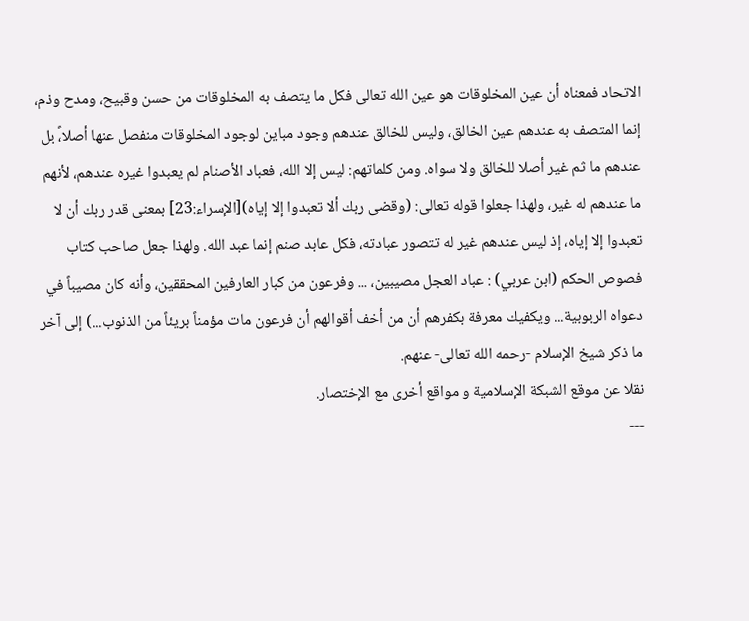الاتحاد فمعناه أن عين المخلوقات هو عين الله تعالى فكل ما يتصف به المخلوقات من حسن وقبيح، ومدح وذم، إنما المتصف به عندهم عين الخالق، وليس للخالق عندهم وجود مباين لوجود المخلوقات منفصل عنها أصلا،ً بل عندهم ما ثم غير أصلا للخالق ولا سواه. ومن كلماتهم: ليس إلا الله، فعباد الأصنام لم يعبدوا غيره عندهم، لأنهم ما عندهم له غير، ولهذا جعلوا قوله تعالى: (وقضى ربك ألا تعبدوا إلا إياه)[الإسراء:23] بمعنى قدر ربك أن لا تعبدوا إلا إياه، إذ ليس عندهم غير له تتصور عبادته، فكل عابد صنم إنما عبد الله. ولهذا جعل صاحب كتاب فصوص الحكم (ابن عربي) : عباد العجل مصيبين، ... وفرعون من كبار العارفين المحققين، وأنه كان مصيباً في دعواه الربوبية... ويكفيك معرفة بكفرهم أن من أخف أقوالهم أن فرعون مات مؤمناً بريئاً من الذنوب...) إلى آخر ما ذكر شيخ الإسلام -رحمه الله تعالى- عنهم.
نقلا عن موقع الشبكة الإسلامية و مواقع أخرى مع الإختصار.
---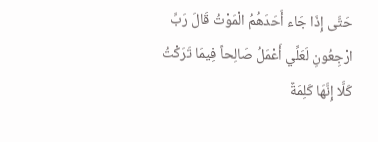حَتَّى إِذَا جَاء أَحَدَهُمُ الْمَوْتُ قَالَ رَبِّ ارْجِعُونِ لَعَلِّي أَعْمَلُ صَالِحاً فِيمَا تَرَكْتُ كَلَّا إِنَّهَا كَلِمَةٌ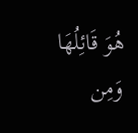هُوَ قَائِلُهَا وَمِن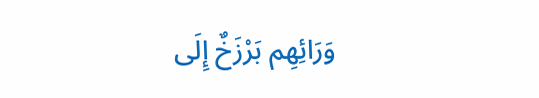وَرَائِهِم بَرْزَخٌ إِلَى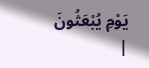يَوْمِ يُبْعَثُونَ
|